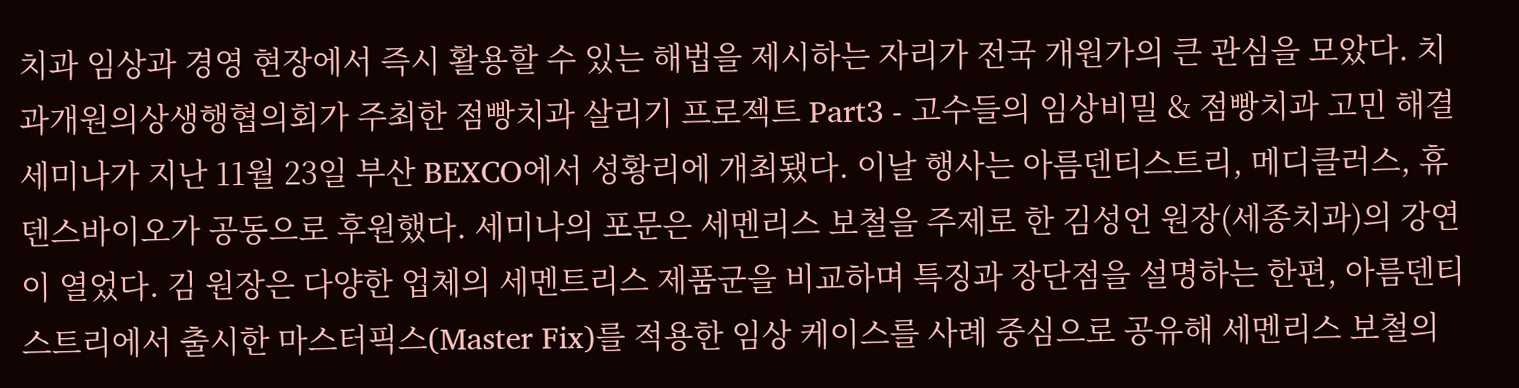치과 임상과 경영 현장에서 즉시 활용할 수 있는 해법을 제시하는 자리가 전국 개원가의 큰 관심을 모았다. 치과개원의상생행협의회가 주최한 점빵치과 살리기 프로젝트 Part3 - 고수들의 임상비밀 & 점빵치과 고민 해결 세미나가 지난 11월 23일 부산 BEXCO에서 성황리에 개최됐다. 이날 행사는 아름덴티스트리, 메디클러스, 휴덴스바이오가 공동으로 후원했다. 세미나의 포문은 세멘리스 보철을 주제로 한 김성언 원장(세종치과)의 강연이 열었다. 김 원장은 다양한 업체의 세멘트리스 제품군을 비교하며 특징과 장단점을 설명하는 한편, 아름덴티스트리에서 출시한 마스터픽스(Master Fix)를 적용한 임상 케이스를 사례 중심으로 공유해 세멘리스 보철의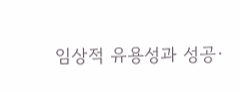임상적 유용성과 성공·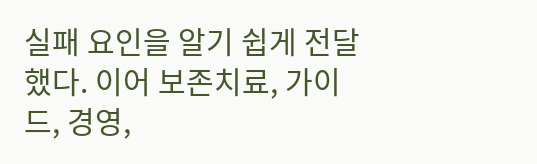실패 요인을 알기 쉽게 전달했다. 이어 보존치료, 가이드, 경영,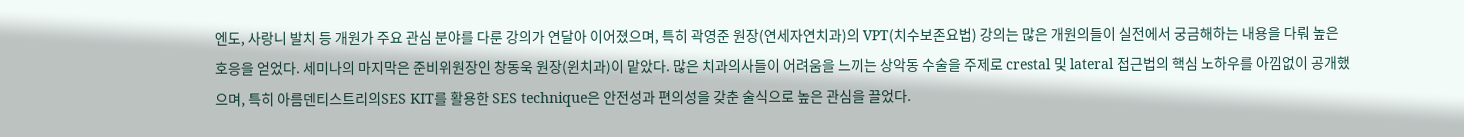엔도, 사랑니 발치 등 개원가 주요 관심 분야를 다룬 강의가 연달아 이어졌으며, 특히 곽영준 원장(연세자연치과)의 VPT(치수보존요법) 강의는 많은 개원의들이 실전에서 궁금해하는 내용을 다뤄 높은 호응을 얻었다. 세미나의 마지막은 준비위원장인 창동욱 원장(윈치과)이 맡았다. 많은 치과의사들이 어려움을 느끼는 상악동 수술을 주제로 crestal 및 lateral 접근법의 핵심 노하우를 아낌없이 공개했으며, 특히 아름덴티스트리의SES KIT를 활용한 SES technique은 안전성과 편의성을 갖춘 술식으로 높은 관심을 끌었다.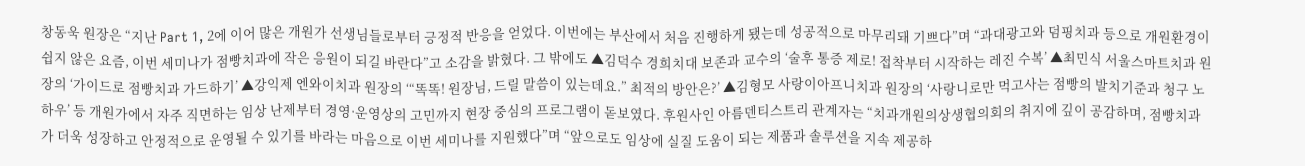창동욱 원장은 “지난 Part 1, 2에 이어 많은 개원가 선생님들로부터 긍정적 반응을 얻었다. 이번에는 부산에서 처음 진행하게 됐는데 성공적으로 마무리돼 기쁘다”며 “과대광고와 덤핑치과 등으로 개원환경이 쉽지 않은 요즘, 이번 세미나가 점빵치과에 작은 응원이 되길 바란다”고 소감을 밝혔다. 그 밖에도 ▲김덕수 경희치대 보존과 교수의 ‘술후 통증 제로! 접착부터 시작하는 레진 수복’ ▲최민식 서울스마트치과 원장의 ‘가이드로 점빵치과 가드하기’ ▲강익제 엔와이치과 원장의 ‘“똑똑! 원장님, 드릴 말씀이 있는데요.” 최적의 방안은?’ ▲김형모 사랑이아프니치과 원장의 ‘사랑니로만 먹고사는 점빵의 발치기준과 청구 노하우’ 등 개원가에서 자주 직면하는 임상 난제부터 경영·운영상의 고민까지 현장 중심의 프로그램이 돋보였다. 후원사인 아름덴티스트리 관계자는 “치과개원의상생협의회의 취지에 깊이 공감하며, 점빵치과가 더욱 성장하고 안정적으로 운영될 수 있기를 바라는 마음으로 이번 세미나를 지원했다”며 “앞으로도 임상에 실질 도움이 되는 제품과 솔루션을 지속 제공하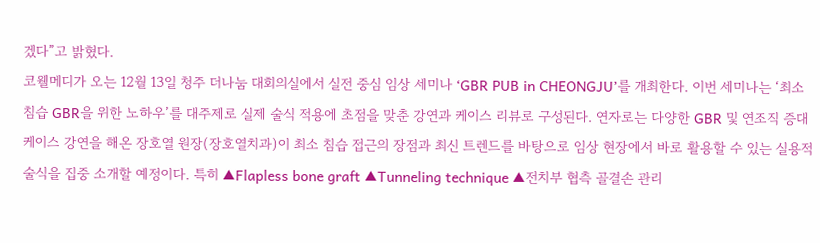겠다”고 밝혔다.
코웰메디가 오는 12월 13일 청주 더나눔 대회의실에서 실전 중심 임상 세미나 ‘GBR PUB in CHEONGJU’를 개최한다. 이번 세미나는 ‘최소 침습 GBR을 위한 노하우’를 대주제로 실제 술식 적용에 초점을 맞춘 강연과 케이스 리뷰로 구성된다. 연자로는 다양한 GBR 및 연조직 증대 케이스 강연을 해온 장호열 원장(장호열치과)이 최소 침습 접근의 장점과 최신 트렌드를 바탕으로 임상 현장에서 바로 활용할 수 있는 실용적 술식을 집중 소개할 예정이다. 특히 ▲Flapless bone graft ▲Tunneling technique ▲전치부 협측 골결손 관리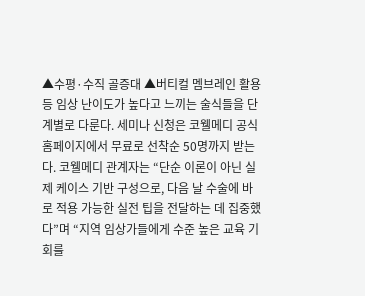▲수평·수직 골증대 ▲버티컬 멤브레인 활용 등 임상 난이도가 높다고 느끼는 술식들을 단계별로 다룬다. 세미나 신청은 코웰메디 공식 홈페이지에서 무료로 선착순 50명까지 받는다. 코웰메디 관계자는 “단순 이론이 아닌 실제 케이스 기반 구성으로, 다음 날 수술에 바로 적용 가능한 실전 팁을 전달하는 데 집중했다”며 “지역 임상가들에게 수준 높은 교육 기회를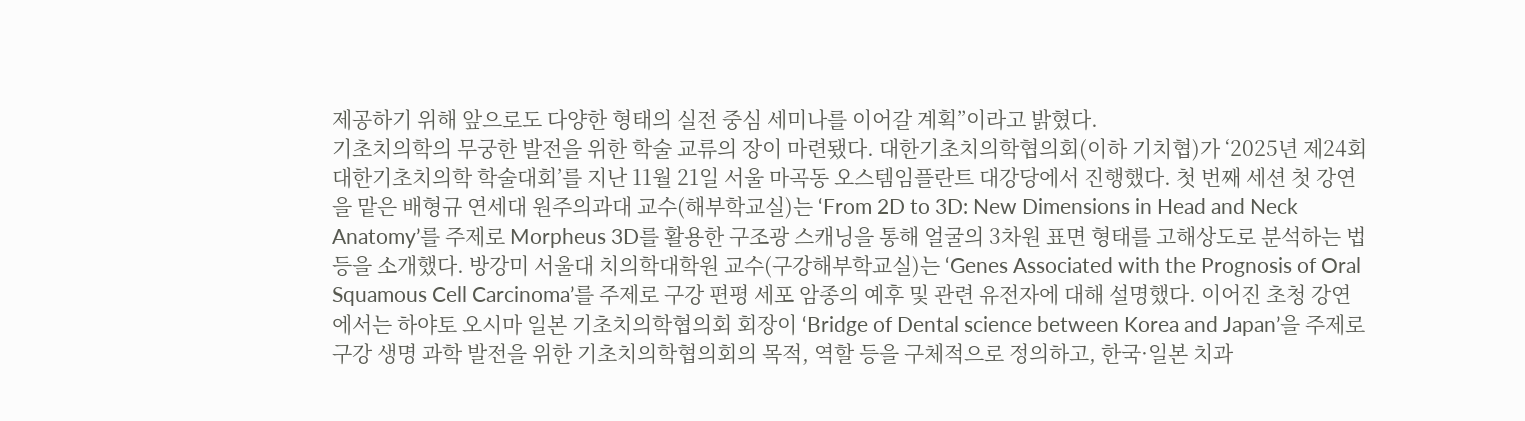제공하기 위해 앞으로도 다양한 형태의 실전 중심 세미나를 이어갈 계획”이라고 밝혔다.
기초치의학의 무궁한 발전을 위한 학술 교류의 장이 마련됐다. 대한기초치의학협의회(이하 기치협)가 ‘2025년 제24회 대한기초치의학 학술대회’를 지난 11월 21일 서울 마곡동 오스템임플란트 대강당에서 진행했다. 첫 번째 세션 첫 강연을 맡은 배형규 연세대 원주의과대 교수(해부학교실)는 ‘From 2D to 3D: New Dimensions in Head and Neck Anatomy’를 주제로 Morpheus 3D를 활용한 구조광 스캐닝을 통해 얼굴의 3차원 표면 형태를 고해상도로 분석하는 법 등을 소개했다. 방강미 서울대 치의학대학원 교수(구강해부학교실)는 ‘Genes Associated with the Prognosis of Oral Squamous Cell Carcinoma’를 주제로 구강 편평 세포 암종의 예후 및 관련 유전자에 대해 설명했다. 이어진 초청 강연에서는 하야토 오시마 일본 기초치의학협의회 회장이 ‘Bridge of Dental science between Korea and Japan’을 주제로 구강 생명 과학 발전을 위한 기초치의학협의회의 목적, 역할 등을 구체적으로 정의하고, 한국·일본 치과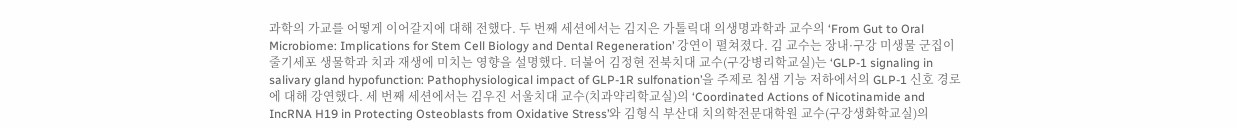과학의 가교를 어떻게 이어갈지에 대해 전했다. 두 번째 세션에서는 김지은 가톨릭대 의생명과학과 교수의 ‘From Gut to Oral Microbiome: Implications for Stem Cell Biology and Dental Regeneration’ 강연이 펼쳐졌다. 김 교수는 장내·구강 미생물 군집이 줄기세포 생물학과 치과 재생에 미치는 영향을 설명했다. 더불어 김정현 전북치대 교수(구강병리학교실)는 ‘GLP-1 signaling in salivary gland hypofunction: Pathophysiological impact of GLP-1R sulfonation’을 주제로 침샘 기능 저하에서의 GLP-1 신호 경로에 대해 강연했다. 세 번째 세션에서는 김우진 서울치대 교수(치과약리학교실)의 ‘Coordinated Actions of Nicotinamide and IncRNA H19 in Protecting Osteoblasts from Oxidative Stress’와 김형식 부산대 치의학전문대학원 교수(구강생화학교실)의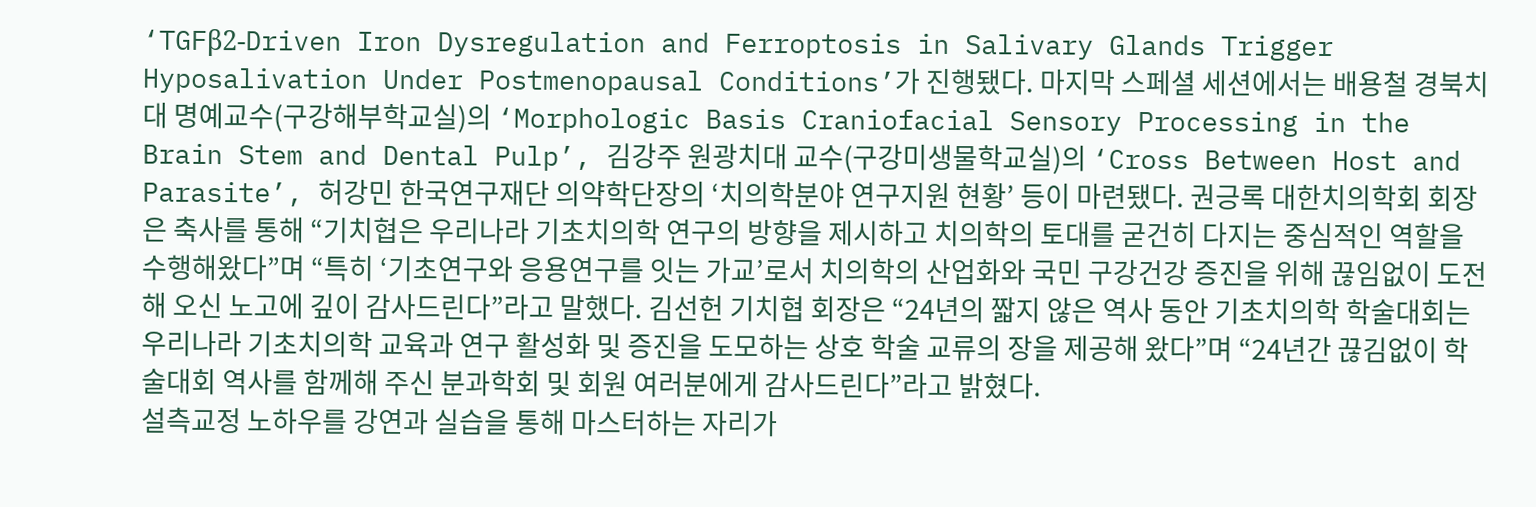‘TGFβ2-Driven Iron Dysregulation and Ferroptosis in Salivary Glands Trigger Hyposalivation Under Postmenopausal Conditions’가 진행됐다. 마지막 스페셜 세션에서는 배용철 경북치대 명예교수(구강해부학교실)의 ‘Morphologic Basis Craniofacial Sensory Processing in the Brain Stem and Dental Pulp’, 김강주 원광치대 교수(구강미생물학교실)의 ‘Cross Between Host and Parasite’, 허강민 한국연구재단 의약학단장의 ‘치의학분야 연구지원 현황’ 등이 마련됐다. 권긍록 대한치의학회 회장은 축사를 통해 “기치협은 우리나라 기초치의학 연구의 방향을 제시하고 치의학의 토대를 굳건히 다지는 중심적인 역할을 수행해왔다”며 “특히 ‘기초연구와 응용연구를 잇는 가교’로서 치의학의 산업화와 국민 구강건강 증진을 위해 끊임없이 도전해 오신 노고에 깊이 감사드린다”라고 말했다. 김선헌 기치협 회장은 “24년의 짧지 않은 역사 동안 기초치의학 학술대회는 우리나라 기초치의학 교육과 연구 활성화 및 증진을 도모하는 상호 학술 교류의 장을 제공해 왔다”며 “24년간 끊김없이 학술대회 역사를 함께해 주신 분과학회 및 회원 여러분에게 감사드린다”라고 밝혔다.
설측교정 노하우를 강연과 실습을 통해 마스터하는 자리가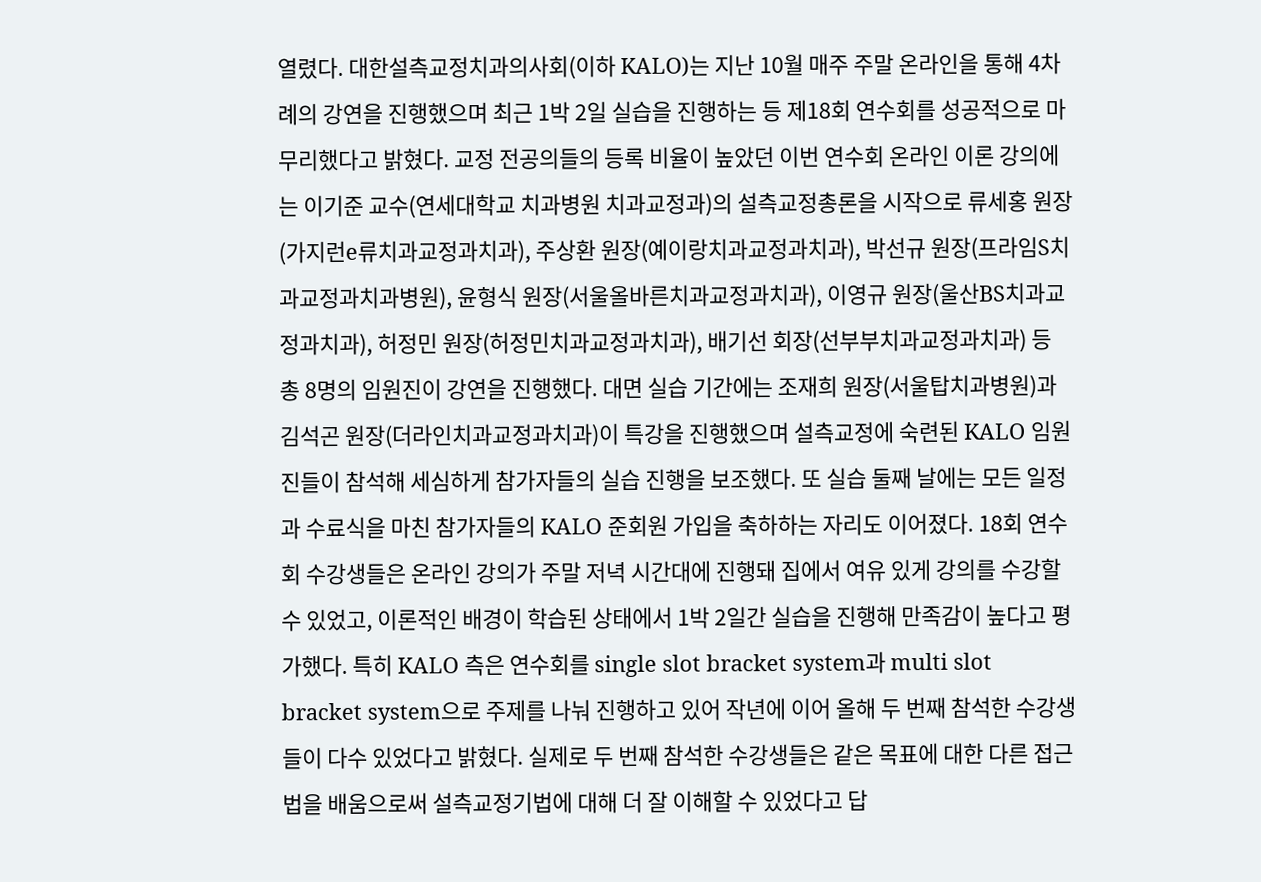열렸다. 대한설측교정치과의사회(이하 KALO)는 지난 10월 매주 주말 온라인을 통해 4차례의 강연을 진행했으며 최근 1박 2일 실습을 진행하는 등 제18회 연수회를 성공적으로 마무리했다고 밝혔다. 교정 전공의들의 등록 비율이 높았던 이번 연수회 온라인 이론 강의에는 이기준 교수(연세대학교 치과병원 치과교정과)의 설측교정총론을 시작으로 류세홍 원장(가지런e류치과교정과치과), 주상환 원장(예이랑치과교정과치과), 박선규 원장(프라임S치과교정과치과병원), 윤형식 원장(서울올바른치과교정과치과), 이영규 원장(울산BS치과교정과치과), 허정민 원장(허정민치과교정과치과), 배기선 회장(선부부치과교정과치과) 등 총 8명의 임원진이 강연을 진행했다. 대면 실습 기간에는 조재희 원장(서울탑치과병원)과 김석곤 원장(더라인치과교정과치과)이 특강을 진행했으며 설측교정에 숙련된 KALO 임원진들이 참석해 세심하게 참가자들의 실습 진행을 보조했다. 또 실습 둘째 날에는 모든 일정과 수료식을 마친 참가자들의 KALO 준회원 가입을 축하하는 자리도 이어졌다. 18회 연수회 수강생들은 온라인 강의가 주말 저녁 시간대에 진행돼 집에서 여유 있게 강의를 수강할 수 있었고, 이론적인 배경이 학습된 상태에서 1박 2일간 실습을 진행해 만족감이 높다고 평가했다. 특히 KALO 측은 연수회를 single slot bracket system과 multi slot bracket system으로 주제를 나눠 진행하고 있어 작년에 이어 올해 두 번째 참석한 수강생들이 다수 있었다고 밝혔다. 실제로 두 번째 참석한 수강생들은 같은 목표에 대한 다른 접근법을 배움으로써 설측교정기법에 대해 더 잘 이해할 수 있었다고 답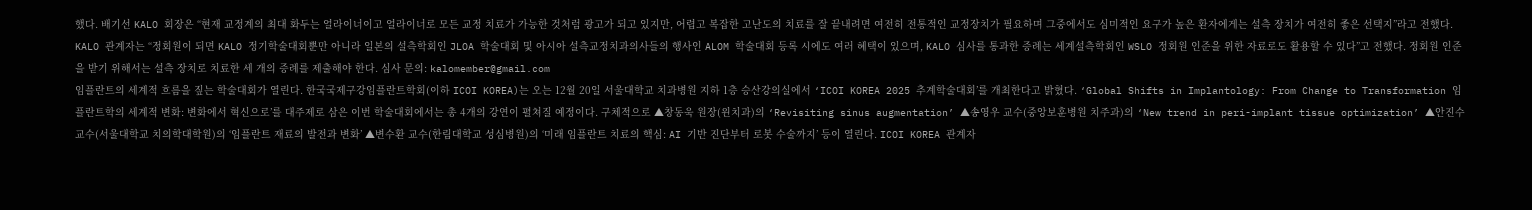했다. 배기선 KALO 회장은 “현재 교정계의 최대 화두는 얼라이너이고 얼라이너로 모든 교정 치료가 가능한 것처럼 광고가 되고 있지만, 어렵고 복잡한 고난도의 치료를 잘 끝내려면 여전히 전통적인 교정장치가 필요하며 그중에서도 심미적인 요구가 높은 환자에게는 설측 장치가 여전히 좋은 선택지”라고 전했다. KALO 관계자는 “정회원이 되면 KALO 정기학술대회뿐만 아니라 일본의 설측학회인 JLOA 학술대회 및 아시아 설측교정치과의사들의 행사인 ALOM 학술대회 등록 시에도 여러 혜택이 있으며, KALO 심사를 통과한 증례는 세계설측학회인 WSLO 정회원 인준을 위한 자료로도 활용할 수 있다”고 전했다. 정회원 인준을 받기 위해서는 설측 장치로 치료한 세 개의 증례를 제출해야 한다. 심사 문의: kalomember@gmail.com
임플란트의 세계적 흐름을 짚는 학술대회가 열린다. 한국국제구강임플란트학회(이하 ICOI KOREA)는 오는 12월 20일 서울대학교 치과병원 지하 1층 승산강의실에서 ‘ICOI KOREA 2025 추계학술대회’를 개최한다고 밝혔다. ‘Global Shifts in Implantology: From Change to Transformation 임플란트학의 세계적 변화: 변화에서 혁신으로’를 대주제로 삼은 이번 학술대회에서는 총 4개의 강연이 펼쳐질 예정이다. 구체적으로 ▲창동욱 원장(윈치과)의 ‘Revisiting sinus augmentation’ ▲송영우 교수(중앙보훈병원 치주과)의 ‘New trend in peri-implant tissue optimization’ ▲안진수 교수(서울대학교 치의학대학원)의 ‘임플란트 재료의 발전과 변화’ ▲변수환 교수(한림대학교 성심병원)의 ‘미래 임플란트 치료의 핵심: AI 기반 진단부터 로봇 수술까지’ 등이 열린다. ICOI KOREA 관계자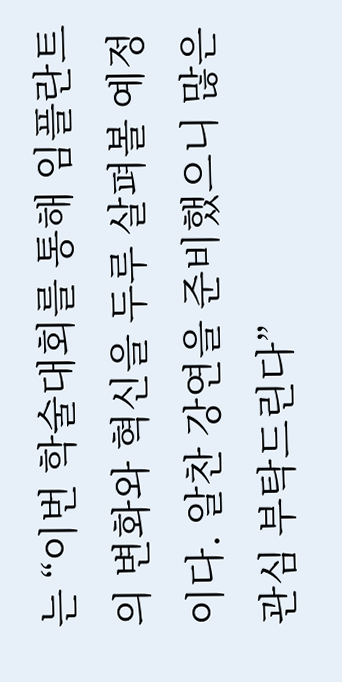는 “이번 학술대회를 통해 임플란트의 변화와 혁신을 두루 살펴볼 예정이다. 알찬 강연을 준비했으니 많은 관심 부탁드린다”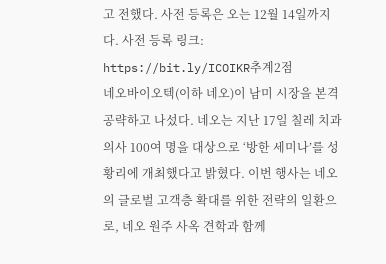고 전했다. 사전 등록은 오는 12월 14일까지다. 사전 등록 링크: https://bit.ly/ICOIKR추계2점
네오바이오텍(이하 네오)이 남미 시장을 본격 공략하고 나섰다. 네오는 지난 17일 칠레 치과의사 100여 명을 대상으로 ‘방한 세미나’를 성황리에 개최했다고 밝혔다. 이번 행사는 네오의 글로벌 고객층 확대를 위한 전략의 일환으로, 네오 원주 사옥 견학과 함께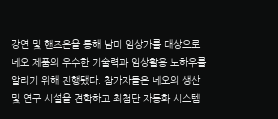강연 및 핸즈온을 통해 남미 임상가를 대상으로 네오 제품의 우수한 기술력과 임상활용 노하우를 알리기 위해 진행됐다. 참가자들은 네오의 생산 및 연구 시설을 견학하고 최첨단 자동화 시스템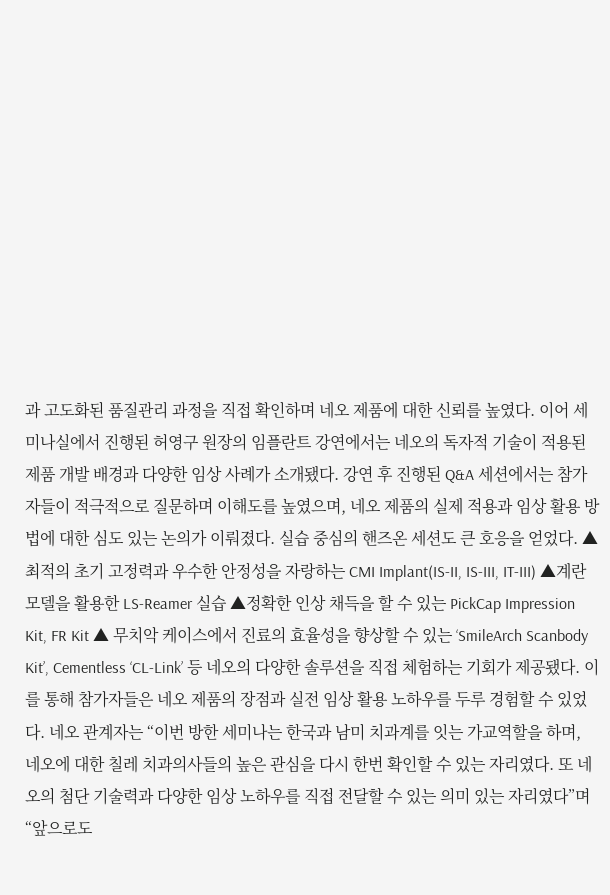과 고도화된 품질관리 과정을 직접 확인하며 네오 제품에 대한 신뢰를 높였다. 이어 세미나실에서 진행된 허영구 원장의 임플란트 강연에서는 네오의 독자적 기술이 적용된 제품 개발 배경과 다양한 임상 사례가 소개됐다. 강연 후 진행된 Q&A 세션에서는 참가자들이 적극적으로 질문하며 이해도를 높였으며, 네오 제품의 실제 적용과 임상 활용 방법에 대한 심도 있는 논의가 이뤄졌다. 실습 중심의 핸즈온 세션도 큰 호응을 얻었다. ▲최적의 초기 고정력과 우수한 안정성을 자랑하는 CMI Implant(IS-II, IS-III, IT-III) ▲계란 모델을 활용한 LS-Reamer 실습 ▲정확한 인상 채득을 할 수 있는 PickCap Impression Kit, FR Kit ▲ 무치악 케이스에서 진료의 효율성을 향상할 수 있는 ‘SmileArch Scanbody Kit’, Cementless ‘CL-Link’ 등 네오의 다양한 솔루션을 직접 체험하는 기회가 제공됐다. 이를 통해 참가자들은 네오 제품의 장점과 실전 임상 활용 노하우를 두루 경험할 수 있었다. 네오 관계자는 “이번 방한 세미나는 한국과 남미 치과계를 잇는 가교역할을 하며, 네오에 대한 칠레 치과의사들의 높은 관심을 다시 한번 확인할 수 있는 자리였다. 또 네오의 첨단 기술력과 다양한 임상 노하우를 직접 전달할 수 있는 의미 있는 자리였다”며 “앞으로도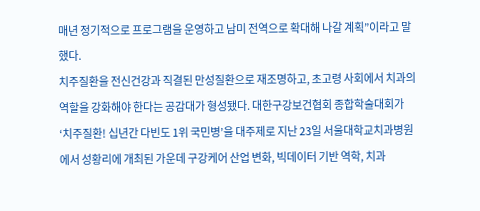매년 정기적으로 프로그램을 운영하고 남미 전역으로 확대해 나갈 계획”이라고 말했다.
치주질환을 전신건강과 직결된 만성질환으로 재조명하고, 초고령 사회에서 치과의 역할을 강화해야 한다는 공감대가 형성됐다. 대한구강보건협회 종합학술대회가 ‘치주질환! 십년간 다빈도 1위 국민병’을 대주제로 지난 23일 서울대학교치과병원에서 성황리에 개최된 가운데 구강케어 산업 변화, 빅데이터 기반 역학, 치과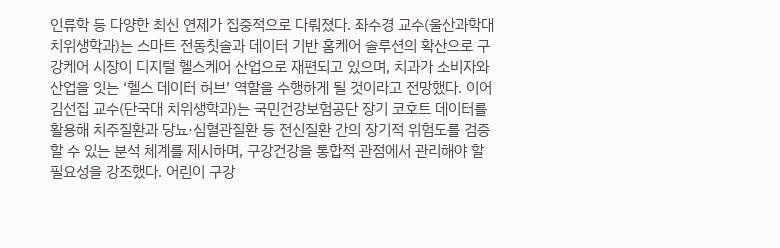인류학 등 다양한 최신 연제가 집중적으로 다뤄졌다. 좌수경 교수(울산과학대 치위생학과)는 스마트 전동칫솔과 데이터 기반 홈케어 솔루션의 확산으로 구강케어 시장이 디지털 헬스케어 산업으로 재편되고 있으며, 치과가 소비자와 산업을 잇는 ‘헬스 데이터 허브’ 역할을 수행하게 될 것이라고 전망했다. 이어 김선집 교수(단국대 치위생학과)는 국민건강보험공단 장기 코호트 데이터를 활용해 치주질환과 당뇨·심혈관질환 등 전신질환 간의 장기적 위험도를 검증할 수 있는 분석 체계를 제시하며, 구강건강을 통합적 관점에서 관리해야 할 필요성을 강조했다. 어린이 구강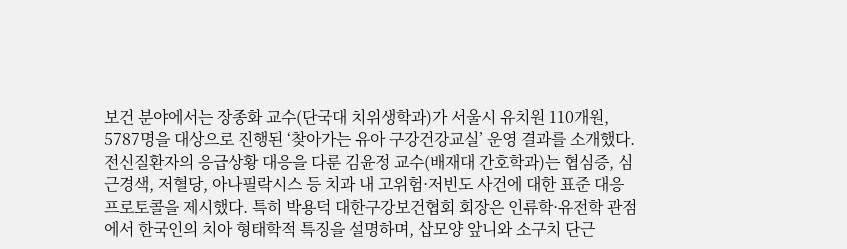보건 분야에서는 장종화 교수(단국대 치위생학과)가 서울시 유치원 110개원, 5787명을 대상으로 진행된 ‘찾아가는 유아 구강건강교실’ 운영 결과를 소개했다. 전신질환자의 응급상황 대응을 다룬 김윤정 교수(배재대 간호학과)는 협심증, 심근경색, 저혈당, 아나필락시스 등 치과 내 고위험·저빈도 사건에 대한 표준 대응 프로토콜을 제시했다. 특히 박용덕 대한구강보건협회 회장은 인류학·유전학 관점에서 한국인의 치아 형태학적 특징을 설명하며, 삽모양 앞니와 소구치 단근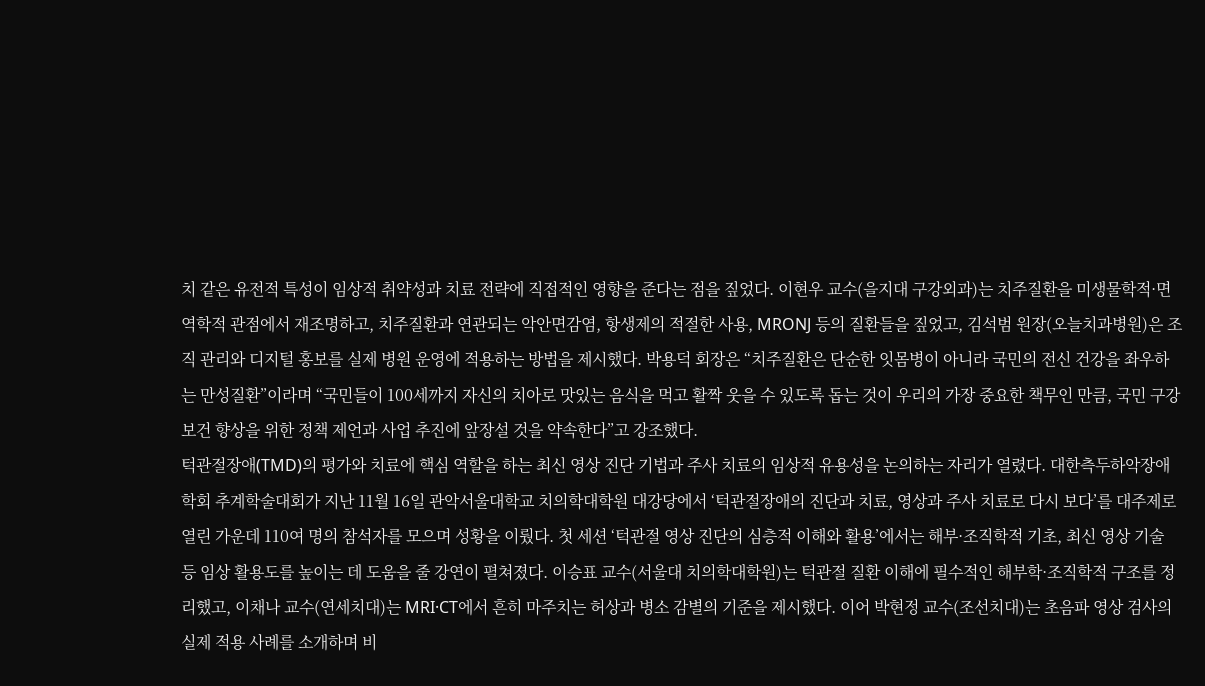치 같은 유전적 특성이 임상적 취약성과 치료 전략에 직접적인 영향을 준다는 점을 짚었다. 이현우 교수(을지대 구강외과)는 치주질환을 미생물학적·면역학적 관점에서 재조명하고, 치주질환과 연관되는 악안면감염, 항생제의 적절한 사용, MRONJ 등의 질환들을 짚었고, 김석범 원장(오늘치과병원)은 조직 관리와 디지털 홍보를 실제 병원 운영에 적용하는 방법을 제시했다. 박용덕 회장은 “치주질환은 단순한 잇몸병이 아니라 국민의 전신 건강을 좌우하는 만성질환”이라며 “국민들이 100세까지 자신의 치아로 맛있는 음식을 먹고 활짝 웃을 수 있도록 돕는 것이 우리의 가장 중요한 책무인 만큼, 국민 구강 보건 향상을 위한 정책 제언과 사업 추진에 앞장설 것을 약속한다”고 강조했다.
턱관절장애(TMD)의 평가와 치료에 핵심 역할을 하는 최신 영상 진단 기법과 주사 치료의 임상적 유용성을 논의하는 자리가 열렸다. 대한측두하악장애학회 추계학술대회가 지난 11월 16일 관악서울대학교 치의학대학원 대강당에서 ‘턱관절장애의 진단과 치료, 영상과 주사 치료로 다시 보다’를 대주제로 열린 가운데 110여 명의 참석자를 모으며 성황을 이뤘다. 첫 세션 ‘턱관절 영상 진단의 심층적 이해와 활용’에서는 해부·조직학적 기초, 최신 영상 기술 등 임상 활용도를 높이는 데 도움을 줄 강연이 펼쳐졌다. 이승표 교수(서울대 치의학대학원)는 턱관절 질환 이해에 필수적인 해부학·조직학적 구조를 정리했고, 이채나 교수(연세치대)는 MRI·CT에서 흔히 마주치는 허상과 병소 감별의 기준을 제시했다. 이어 박현정 교수(조선치대)는 초음파 영상 검사의 실제 적용 사례를 소개하며 비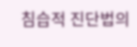침습적 진단법의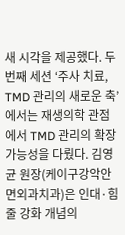새 시각을 제공했다. 두 번째 세션 ‘주사 치료, TMD 관리의 새로운 축’에서는 재생의학 관점에서 TMD 관리의 확장 가능성을 다뤘다. 김영균 원장(케이구강악안면외과치과)은 인대·힘줄 강화 개념의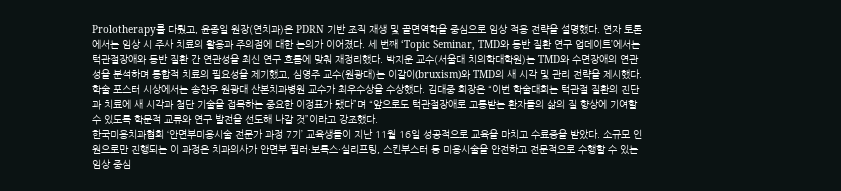Prolotherapy를 다뤘고, 윤종일 원장(연치과)은 PDRN 기반 조직 재생 및 골면역학을 중심으로 임상 적용 전략을 설명했다. 연자 토론에서는 임상 시 주사 치료의 활용과 주의점에 대한 논의가 이어졌다. 세 번째 ‘Topic Seminar, TMD와 동반 질환 연구 업데이트’에서는 턱관절장애와 동반 질환 간 연관성을 최신 연구 흐름에 맞춰 재정리했다. 박지운 교수(서울대 치의학대학원)는 TMD와 수면장애의 연관성을 분석하며 통합적 치료의 필요성을 제기했고, 심영주 교수(원광대)는 이갈이(bruxism)와 TMD의 새 시각 및 관리 전략을 제시했다. 학술 포스터 시상에서는 송찬우 원광대 산본치과병원 교수가 최우수상을 수상했다. 김대중 회장은 “이번 학술대회는 턱관절 질환의 진단과 치료에 새 시각과 첨단 기술을 접목하는 중요한 이정표가 됐다”며 “앞으로도 턱관절장애로 고통받는 환자들의 삶의 질 향상에 기여할 수 있도록 학문적 교류와 연구 발전을 선도해 나갈 것”이라고 강조했다.
한국미용치과협회 ‘안면부미용시술 전문가 과정 7기’ 교육생들이 지난 11월 16일 성공적으로 교육을 마치고 수료증을 받았다. 소규모 인원으로만 진행되는 이 과정은 치과의사가 안면부 필러·보톡스·실리프팅, 스킨부스터 등 미용시술을 안전하고 전문적으로 수행할 수 있는 임상 중심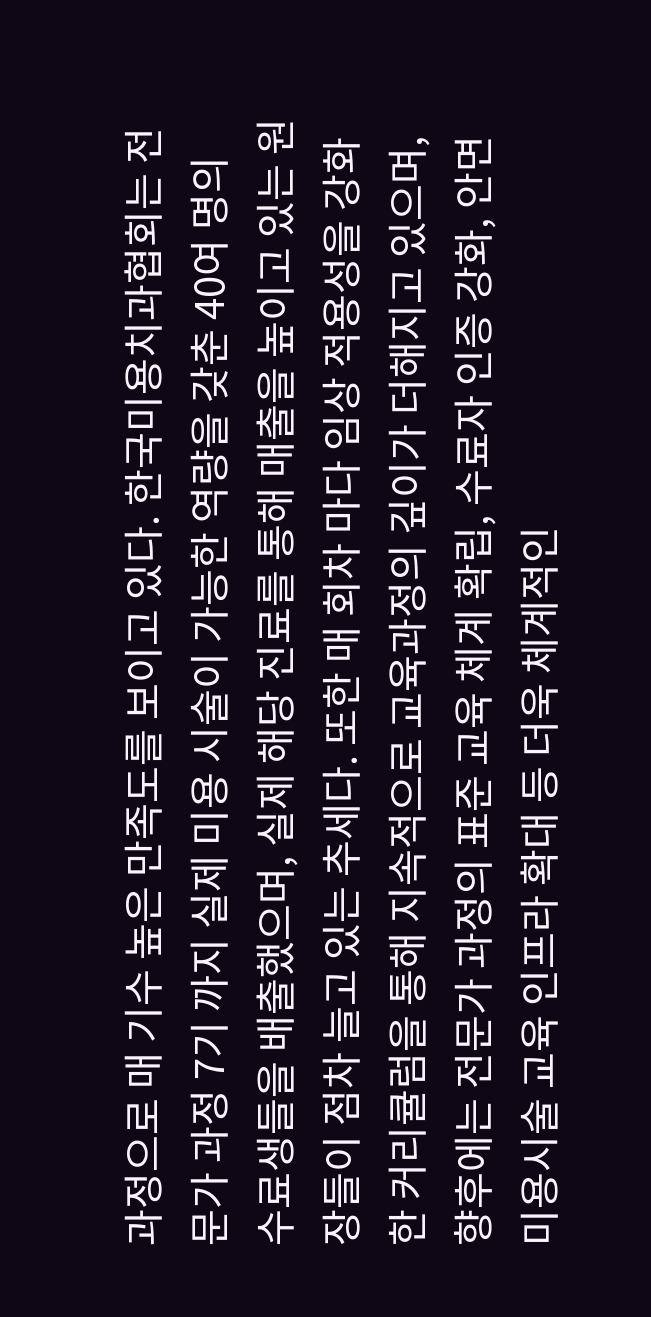과정으로 매 기수 높은 만족도를 보이고 있다. 한국미용치과협회는 전문가 과정 7기 까지 실제 미용 시술이 가능한 역량을 갖춘 40여 명의 수료생들을 배출했으며, 실제 해당 진료를 통해 매출을 높이고 있는 원장들이 점차 늘고 있는 추세다. 또한 매 회차 마다 임상 적용성을 강화한 커리큘럼을 통해 지속적으로 교육과정의 깊이가 더해지고 있으며, 향후에는 전문가 과정의 표준 교육 체계 확립, 수료자 인증 강화, 안면미용시술 교육 인프라 확대 등 더욱 체계적인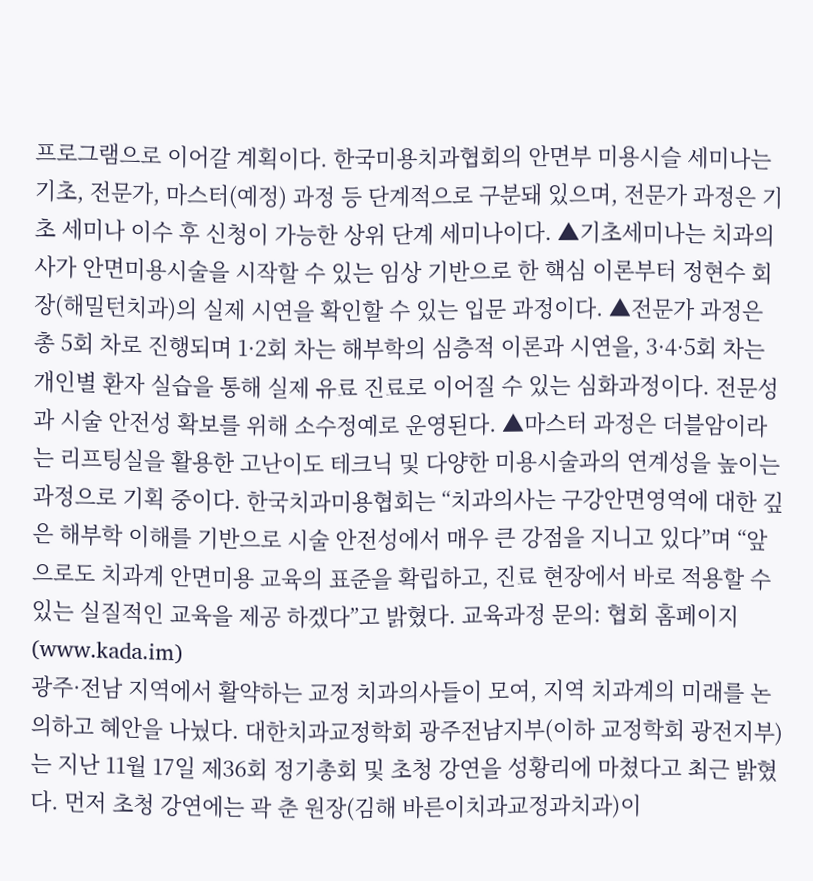프로그램으로 이어갈 계획이다. 한국미용치과협회의 안면부 미용시슬 세미나는 기초, 전문가, 마스터(예정) 과정 등 단계적으로 구분돼 있으며, 전문가 과정은 기초 세미나 이수 후 신청이 가능한 상위 단계 세미나이다. ▲기초세미나는 치과의사가 안면미용시술을 시작할 수 있는 임상 기반으로 한 핵심 이론부터 정현수 회장(해밀턴치과)의 실제 시연을 확인할 수 있는 입문 과정이다. ▲전문가 과정은 총 5회 차로 진행되며 1·2회 차는 해부학의 심층적 이론과 시연을, 3·4·5회 차는 개인별 환자 실습을 통해 실제 유료 진료로 이어질 수 있는 심화과정이다. 전문성과 시술 안전성 확보를 위해 소수정예로 운영된다. ▲마스터 과정은 더블암이라는 리프팅실을 활용한 고난이도 테크닉 및 다양한 미용시술과의 연계성을 높이는 과정으로 기획 중이다. 한국치과미용협회는 “치과의사는 구강안면영역에 대한 깊은 해부학 이해를 기반으로 시술 안전성에서 매우 큰 강점을 지니고 있다”며 “앞으로도 치과계 안면미용 교육의 표준을 확립하고, 진료 현장에서 바로 적용할 수 있는 실질적인 교육을 제공 하겠다”고 밝혔다. 교육과정 문의: 협회 홈페이지(www.kada.im)
광주·전남 지역에서 활약하는 교정 치과의사들이 모여, 지역 치과계의 미래를 논의하고 혜안을 나눴다. 대한치과교정학회 광주전남지부(이하 교정학회 광전지부)는 지난 11월 17일 제36회 정기총회 및 초청 강연을 성황리에 마쳤다고 최근 밝혔다. 먼저 초청 강연에는 곽 춘 원장(김해 바른이치과교정과치과)이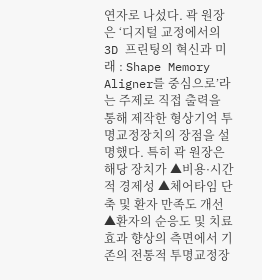연자로 나섰다. 곽 원장은 ‘디지털 교정에서의 3D 프린팅의 혁신과 미래 : Shape Memory Aligner를 중심으로’라는 주제로 직접 출력을 통해 제작한 형상기억 투명교정장치의 장점을 설명했다. 특히 곽 원장은 해당 장치가 ▲비용·시간적 경제성 ▲체어타임 단축 및 환자 만족도 개선 ▲환자의 순응도 및 치료 효과 향상의 측면에서 기존의 전통적 투명교정장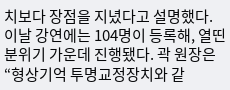치보다 장점을 지녔다고 설명했다. 이날 강연에는 104명이 등록해, 열띤 분위기 가운데 진행됐다. 곽 원장은 “형상기억 투명교정장치와 같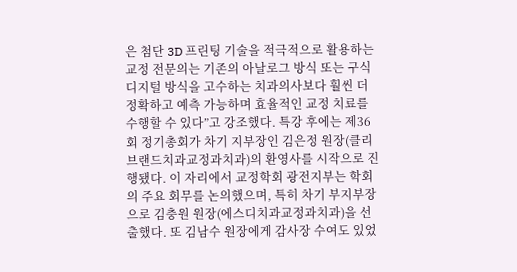은 첨단 3D 프린팅 기술을 적극적으로 활용하는 교정 전문의는 기존의 아날로그 방식 또는 구식 디지털 방식을 고수하는 치과의사보다 훨씬 더 정확하고 예측 가능하며 효율적인 교정 치료를 수행할 수 있다”고 강조했다. 특강 후에는 제36회 정기총회가 차기 지부장인 김은정 원장(클리브랜드치과교정과치과)의 환영사를 시작으로 진행됐다. 이 자리에서 교정학회 광전지부는 학회의 주요 회무를 논의했으며, 특히 차기 부지부장으로 김충원 원장(에스디치과교정과치과)을 선출했다. 또 김남수 원장에게 감사장 수여도 있었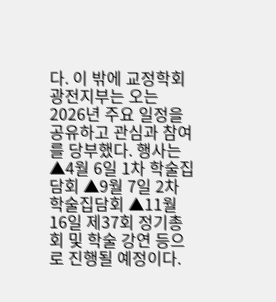다. 이 밖에 교정학회 광전지부는 오는 2026년 주요 일정을 공유하고 관심과 참여를 당부했다. 행사는 ▲4월 6일 1차 학술집담회 ▲9월 7일 2차 학술집담회 ▲11월 16일 제37회 정기총회 및 학술 강연 등으로 진행될 예정이다.